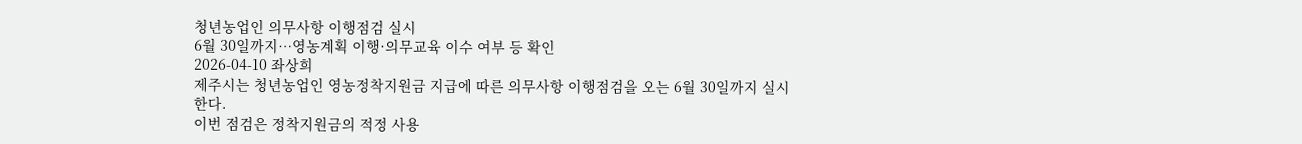청년농업인 의무사항 이행점검 실시
6월 30일까지…영농계획 이행·의무교육 이수 여부 등 확인
2026-04-10 좌상희
제주시는 청년농업인 영농정착지원금 지급에 따른 의무사항 이행점검을 오는 6월 30일까지 실시한다.
이번 점검은 정착지원금의 적정 사용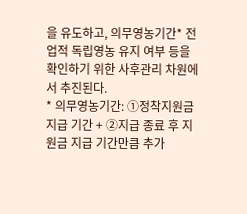을 유도하고, 의무영농기간* 전업적 독립영농 유지 여부 등을 확인하기 위한 사후관리 차원에서 추진된다.
* 의무영농기간: ①정착지원금 지급 기간 + ②지급 종료 후 지원금 지급 기간만큼 추가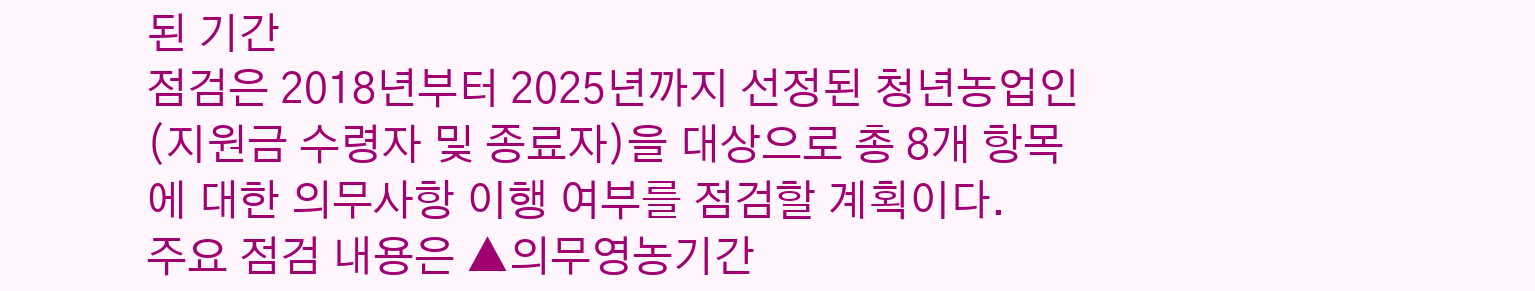된 기간
점검은 2018년부터 2025년까지 선정된 청년농업인(지원금 수령자 및 종료자)을 대상으로 총 8개 항목에 대한 의무사항 이행 여부를 점검할 계획이다.
주요 점검 내용은 ▲의무영농기간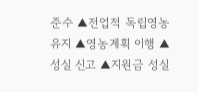준수 ▲전업적 독립영농 유지 ▲영농계획 이행 ▲성실 신고 ▲지원금 성실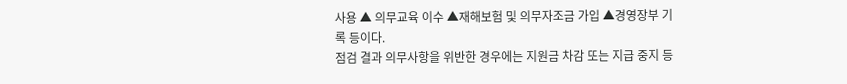사용 ▲ 의무교육 이수 ▲재해보험 및 의무자조금 가입 ▲경영장부 기록 등이다.
점검 결과 의무사항을 위반한 경우에는 지원금 차감 또는 지급 중지 등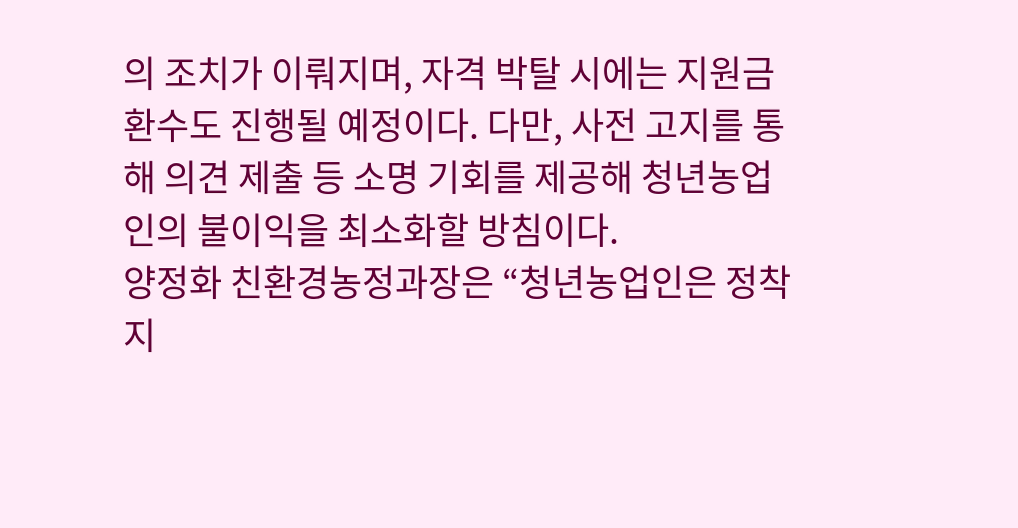의 조치가 이뤄지며, 자격 박탈 시에는 지원금 환수도 진행될 예정이다. 다만, 사전 고지를 통해 의견 제출 등 소명 기회를 제공해 청년농업인의 불이익을 최소화할 방침이다.
양정화 친환경농정과장은 “청년농업인은 정착지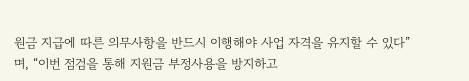원금 지급에 따른 의무사항을 반드시 이행해야 사업 자격을 유지할 수 있다”며, “이번 점검을 통해 지원금 부정사용을 방지하고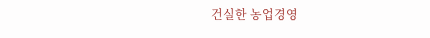건실한 농업경영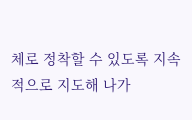체로 정착할 수 있도록 지속적으로 지도해 나가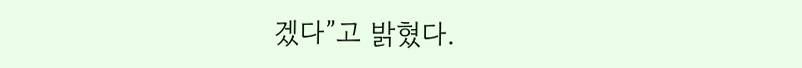겠다”고 밝혔다.